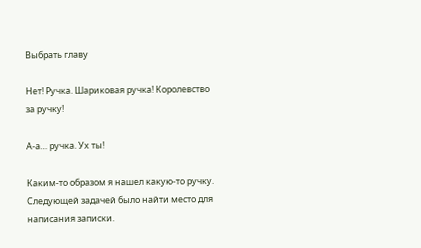Выбрать главу

Нет! Ручка. Шариковая ручка! Королевство за ручку!

А-а… ручка. Ух ты!

Каким-то образом я нашел какую-то ручку. Следующей задачей было найти место для написания записки.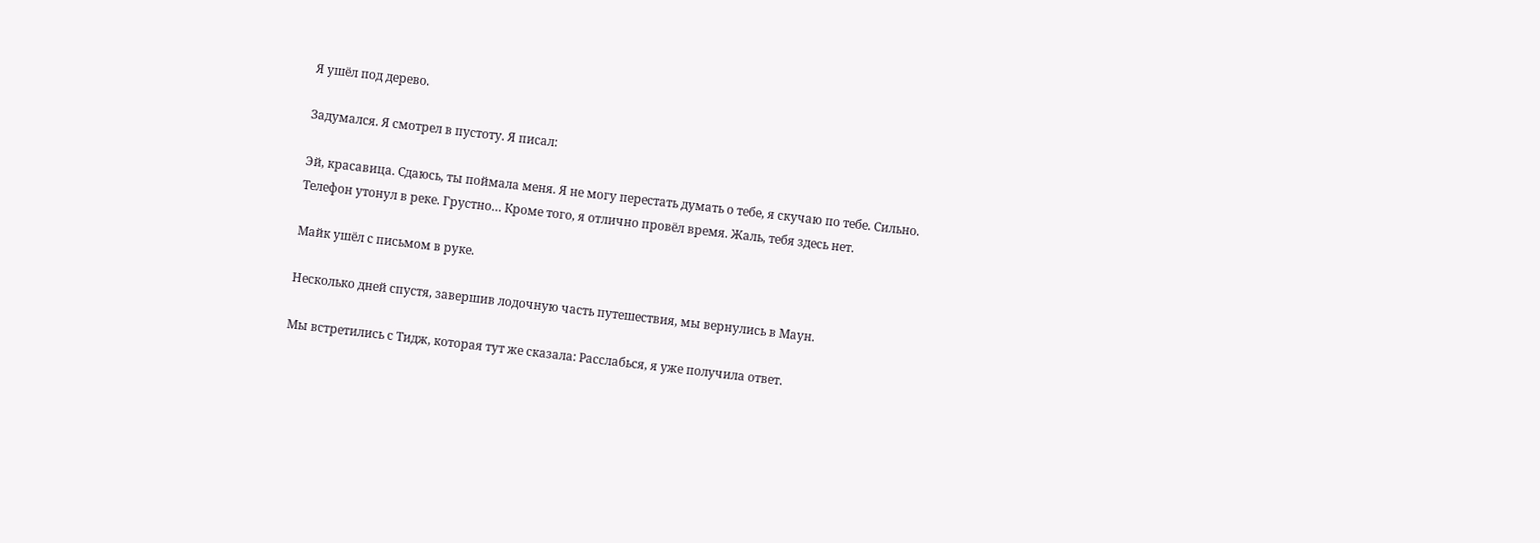Я ушёл под дерево.

Задумался. Я смотрел в пустоту. Я писал:

Эй, красавица. Сдаюсь, ты поймала меня. Я не могу перестать думать о тебе, я скучаю по тебе. Сильно. Телефон утонул в реке. Грустно… Кроме того, я отлично провёл время. Жаль, тебя здесь нет.

Майк ушёл с письмом в руке.

Несколько дней спустя, завершив лодочную часть путешествия, мы вернулись в Маун.

Мы встретились с Тидж, которая тут же сказала: Расслабься, я уже получила ответ.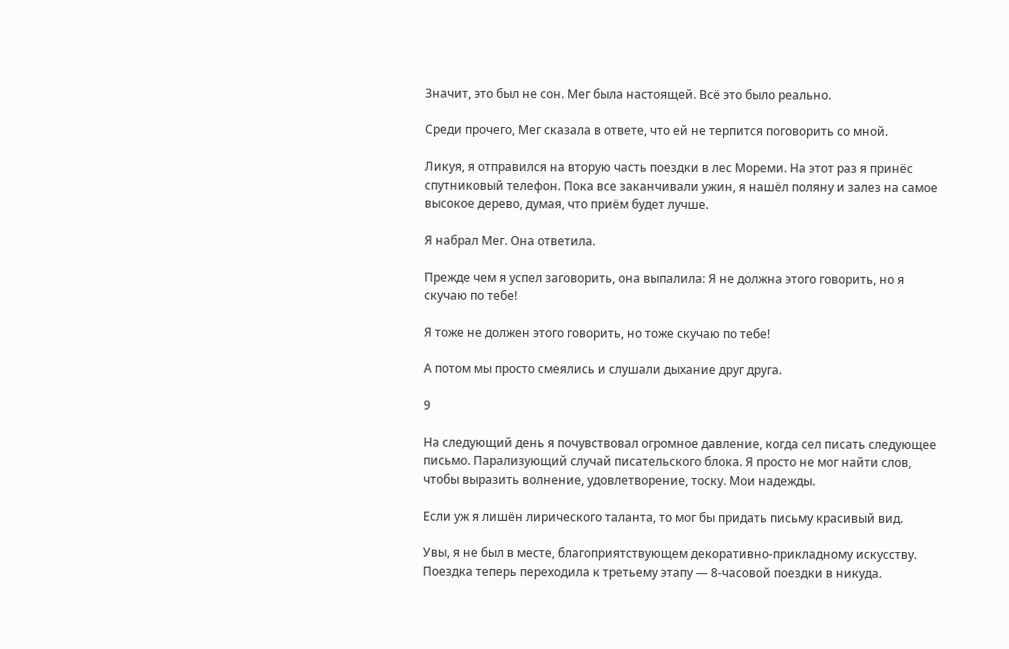Значит, это был не сон. Мег была настоящей. Всё это было реально.

Среди прочего, Мег сказала в ответе, что ей не терпится поговорить со мной.

Ликуя, я отправился на вторую часть поездки в лес Мореми. На этот раз я принёс спутниковый телефон. Пока все заканчивали ужин, я нашёл поляну и залез на самое высокое дерево, думая, что приём будет лучше.

Я набрал Мег. Она ответила.

Прежде чем я успел заговорить, она выпалила: Я не должна этого говорить, но я скучаю по тебе!

Я тоже не должен этого говорить, но тоже скучаю по тебе!

А потом мы просто смеялись и слушали дыхание друг друга.

9

На следующий день я почувствовал огромное давление, когда сел писать следующее письмо. Парализующий случай писательского блока. Я просто не мог найти слов, чтобы выразить волнение, удовлетворение, тоску. Мои надежды.

Если уж я лишён лирического таланта, то мог бы придать письму красивый вид.

Увы, я не был в месте, благоприятствующем декоративно-прикладному искусству. Поездка теперь переходила к третьему этапу — 8-часовой поездки в никуда.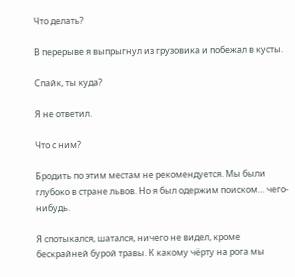Что делать?

В перерыве я выпрыгнул из грузовика и побежал в кусты.

Спайк, ты куда?

Я не ответил.

Что с ним?

Бродить по этим местам не рекомендуется. Мы были глубоко в стране львов. Но я был одержим поиском… чего-нибудь.

Я спотыкался, шатался, ничего не видел, кроме бескрайней бурой травы. К какому чёрту на рога мы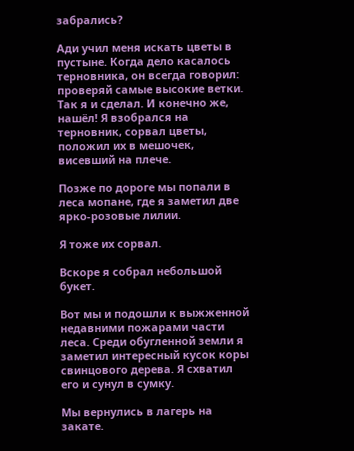забрались?

Ади учил меня искать цветы в пустыне. Когда дело касалось терновника, он всегда говорил: проверяй самые высокие ветки. Так я и сделал. И конечно же, нашёл! Я взобрался на терновник, сорвал цветы, положил их в мешочек, висевший на плече.

Позже по дороге мы попали в леса мопане, где я заметил две ярко-розовые лилии.

Я тоже их сорвал.

Вскоре я собрал небольшой букет.

Вот мы и подошли к выжженной недавними пожарами части леса. Среди обугленной земли я заметил интересный кусок коры свинцового дерева. Я схватил его и сунул в сумку.

Мы вернулись в лагерь на закате.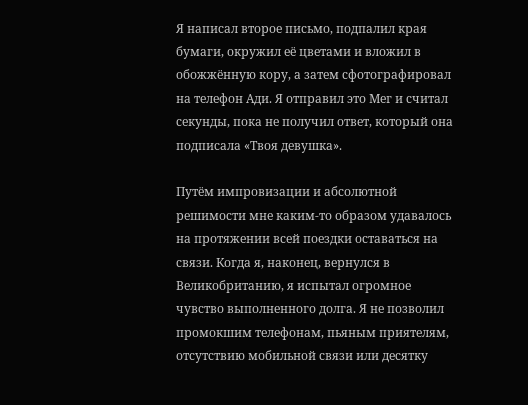Я написал второе письмо, подпалил края бумаги, окружил её цветами и вложил в обожжённую кору, а затем сфотографировал на телефон Ади. Я отправил это Мег и считал секунды, пока не получил ответ, который она подписала «Твоя девушка».

Путём импровизации и абсолютной решимости мне каким-то образом удавалось на протяжении всей поездки оставаться на связи. Когда я, наконец, вернулся в Великобританию, я испытал огромное чувство выполненного долга. Я не позволил промокшим телефонам, пьяным приятелям, отсутствию мобильной связи или десятку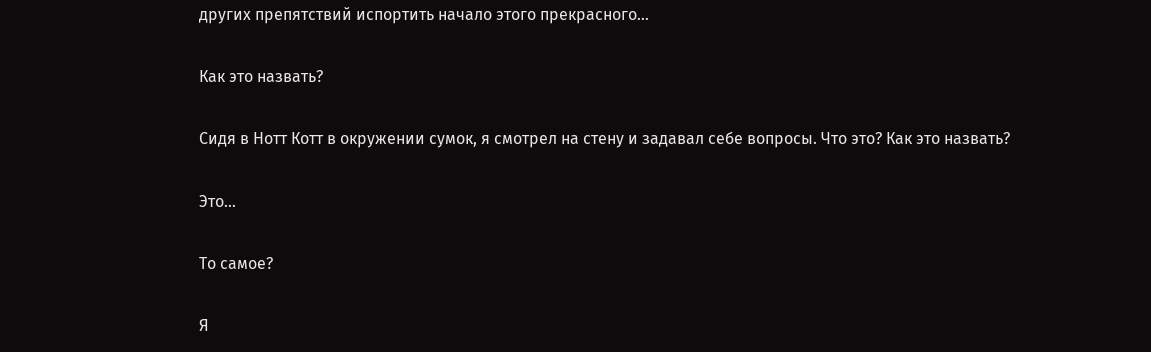других препятствий испортить начало этого прекрасного…

Как это назвать?

Сидя в Нотт Котт в окружении сумок, я смотрел на стену и задавал себе вопросы. Что это? Как это назвать?

Это…

То самое?

Я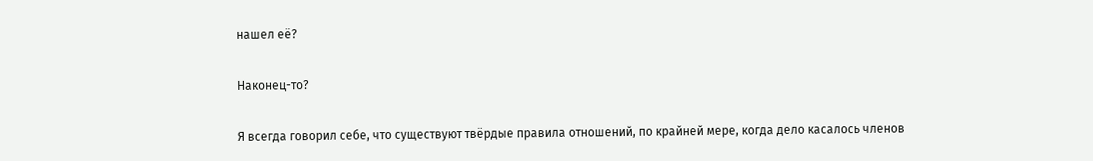нашел её?

Наконец-то?

Я всегда говорил себе, что существуют твёрдые правила отношений, по крайней мере, когда дело касалось членов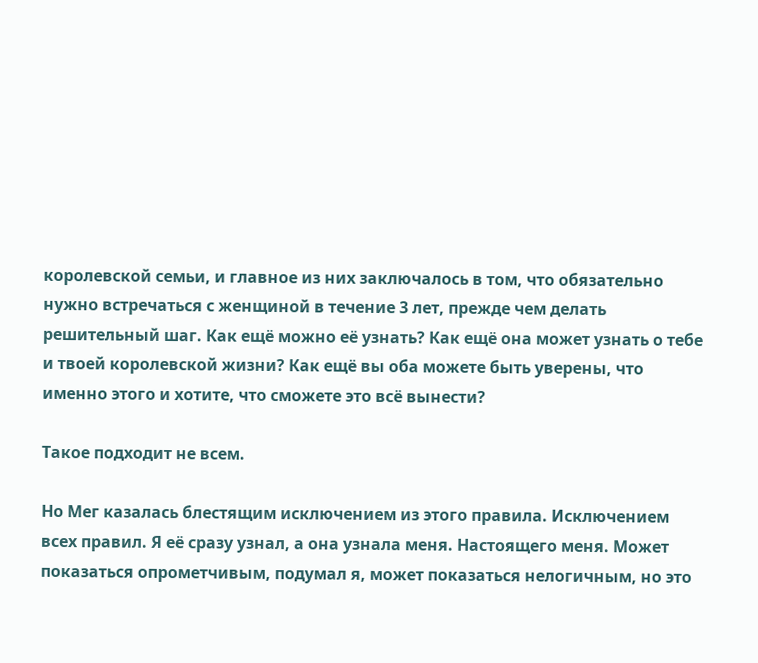королевской семьи, и главное из них заключалось в том, что обязательно нужно встречаться с женщиной в течение 3 лет, прежде чем делать решительный шаг. Как ещё можно её узнать? Как ещё она может узнать о тебе и твоей королевской жизни? Как ещё вы оба можете быть уверены, что именно этого и хотите, что сможете это всё вынести?

Такое подходит не всем.

Но Мег казалась блестящим исключением из этого правила. Исключением всех правил. Я её сразу узнал, а она узнала меня. Настоящего меня. Может показаться опрометчивым, подумал я, может показаться нелогичным, но это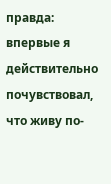правда: впервые я действительно почувствовал, что живу по-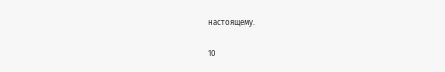настоящему.

10